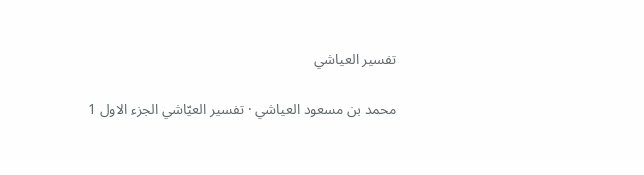تفسير العياشي

محمد بن مسعود العياشي · تفسير العيّاشي الجزء الاول 1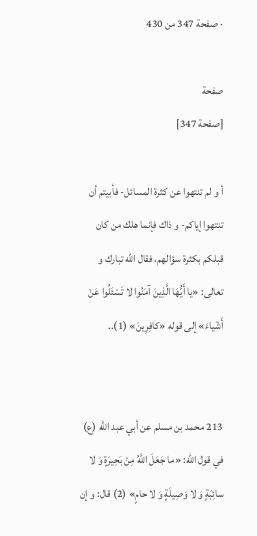· صفحة 347 من 430

صفحة
[صفحة 347]

أ و لم تنتهوا عن كثرة المسائل- فأبيتم أن تنتهوا إياكم- و ذاك فإنما هلك من كان قبلكم بكثرة سؤالهم، فقال الله تبارك و تعالى: «يا أَيُّهَا الَّذِينَ آمَنُوا لا تَسْئَلُوا عَنْ أَشْياءَ» إلى قوله «كافِرِينَ» (1)..


213 محمد بن مسلم عن أبي عبد الله (ع) في قول الله: «ما جَعَلَ اللَّهُ مِنْ بَحِيرَةٍ وَ لا سائِبَةٍ وَ لا وَصِيلَةٍ وَ لا حامٍ» (2) قال: و إن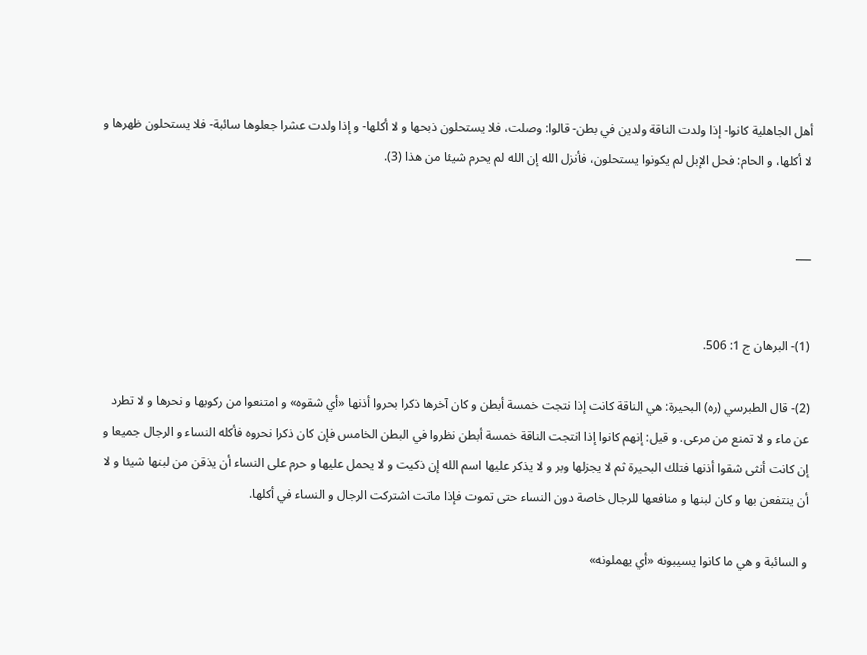أهل الجاهلية كانوا- إذا ولدت الناقة ولدين في بطن- قالوا: وصلت، فلا يستحلون ذبحها و لا أكلها- و إذا ولدت عشرا جعلوها سائبة- فلا يستحلون ظهرها و لا أكلها، و الحام: فحل الإبل لم يكونوا يستحلون، فأنزل الله إن الله لم يحرم شيئا من هذا (3).


___


(1)- البرهان ج 1: 506.

(2)- قال الطبرسي (ره) البحيرة: هي الناقة كانت إذا نتجت خمسة أبطن و كان آخرها ذكرا بحروا أذنها «أي شقوه» و امتنعوا من ركوبها و نحرها و لا تطرد عن ماء و لا تمنع من مرعى. و قيل: إنهم كانوا إذا انتجت الناقة خمسة أبطن نظروا في البطن الخامس فإن كان ذكرا نحروه فأكله النساء و الرجال جميعا و إن كانت أنثى شقوا أذنها فتلك البحيرة ثم لا يجزلها وبر و لا يذكر عليها اسم الله إن ذكيت و لا يحمل عليها و حرم على النساء أن يذقن من لبنها شيئا و لا أن ينتفعن بها و كان لبنها و منافعها للرجال خاصة دون النساء حتى تموت فإذا ماتت اشتركت الرجال و النساء في أكلها.

و السائبة و هي ما كانوا يسيبونه «أي يهملونه»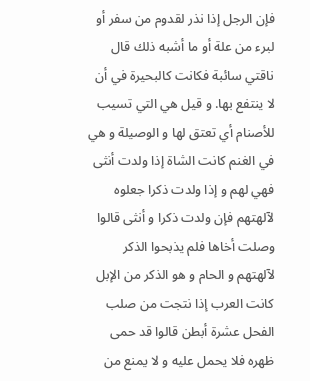فإن الرجل إذا نذر لقدوم من سفر أو لبرء من علة أو ما أشبه ذلك قال ناقتي سائبة فكانت كالبحيرة في أن لا ينتفع بها. و قيل هي التي تسيب للأصنام أي تعتق لها و الوصيلة و هي في الغنم كانت الشاة إذا ولدت أنثى فهي لهم و إذا ولدت ذكرا جعلوه لآلهتهم فإن ولدت ذكرا و أنثى قالوا وصلت أخاها فلم يذبحوا الذكر لآلهتهم و الحام و هو الذكر من الإبل كانت العرب إذا نتجت من صلب الفحل عشرة أبطن قالوا قد حمى ظهره فلا يحمل عليه و لا يمنع من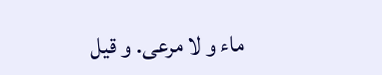ماء و لا مرعى. و قيل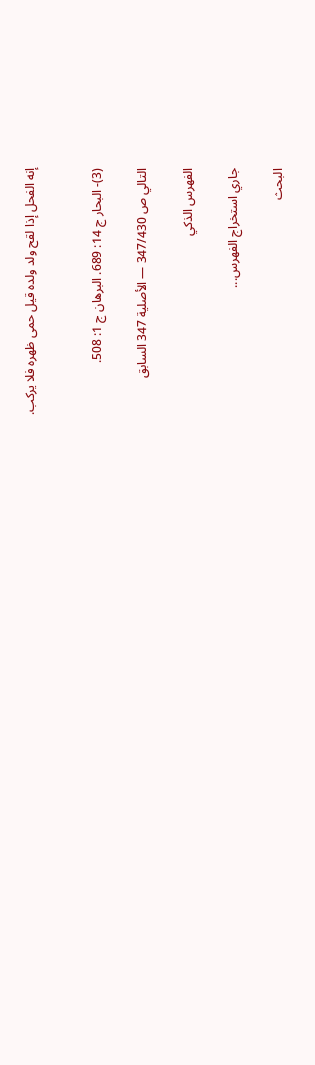إنه الفحل إذا لقح ولد ولده قيل حمى ظهره فلا يركب.


(3)- البحار ج 14: 689. البرهان ج 1: 508.

التالي ص 347/430 — الأصلية 347 السابق

الفهرس الذكي

جاري استخراج الفهرس...

البحث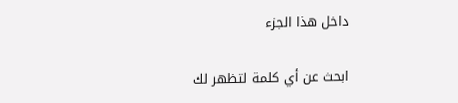داخل هذا الجزء

ابحث عن أي كلمة لتظهر لك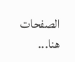الصفحات هنا...